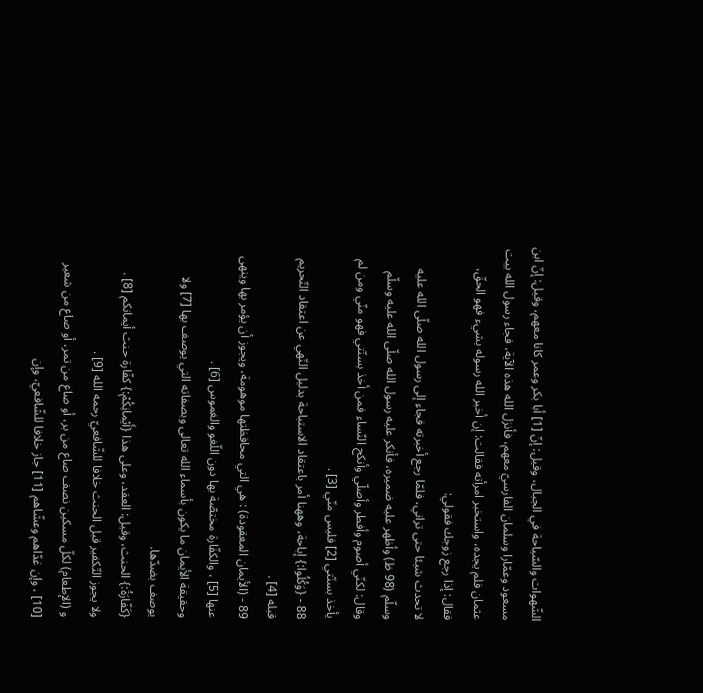الشّهوات والسّياحة في الجبال، وقيل: إنّ [1] أبا بكر وعمر كانا معهم، وقيل: إنّ ابن مسعود وعمّارا وسلمان الفارسيّ معهم، فأنزل الله هذه الآية، فجاء رسول الله بيت عثمان فلم يجده، واستخبر امرأته فقالت: إن أخبر الله رسوله بشيء فهو الحقّ، فقال: إذا رجع زوجك فقولي:
لا تحدث شيئا حتى تراني، فلمّا رجع أخبرته فجاء إلى رسول الله صلّى الله عليه وسلّم (98 ظ) وأظهر عليه ضميره، فأنكر عليه رسول الله صلّى الله عليه وسلّم وقال: لكنّي أصوم وأفطر وأصلّي وأنكح النّساء فمن أخذ بسنّتي فهو منّي ومن لم يأخذ بسنّتي [2] فليس منّي [3] .
88 - {وَكُلُوا:} إباحة، وههنا أمر باعتقاد الاستباحة بدليل النّهي عن اعتقاد التّحريم قبله [4] .
89 - (الأيمان المعقودة) : هي التي محافظتها موهومة، ويجوز أن يؤمر بها وينهى عنها [5] ، والكفّارة مختصّة بها دون اللّغو والغموس [6] .
وحقيقة الأيمان ما يكون بأسماء الله تعالى وبصفاته التي يوصف بها [7] ولا يوصف بضدّها.
{كَفّارَةُ:} الحنث، وقيل: العقد، وعلى هذا {أَيْمانِكُمْ:} كفّارة حنث أيمانكم [8] .
ولا يجوز التّكفير قبل الحنث خلافا للشّافعيّ رحمه الله [9] .
و (الإطعام) لكلّ مسكين نصف صاع من بر، أو صاع من تمر، أو صاع من شعير [10] ، وإن غدّاهم وعشّاهم [11] جاز خلافا للشّافعيّ، وإن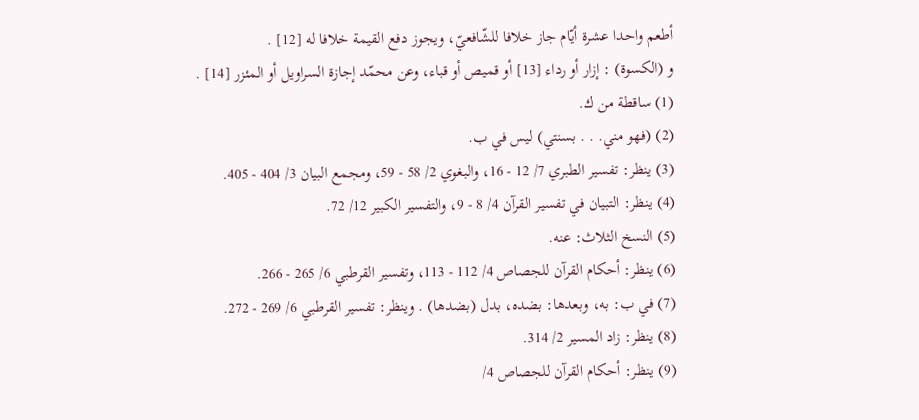أطعم واحدا عشرة أيّام جاز خلافا للشّافعيّ، ويجوز دفع القيمة خلافا له [12] .
و (الكسوة) : إزار أو رداء [13] أو قميص أو قباء، وعن محمّد إجازة السراويل أو المئزر [14] .
(1) ساقطة من ك.
(2) (فهو مني. . . بسنتي) ليس في ب.
(3) ينظر: تفسير الطبري 7/ 12 - 16، والبغوي 2/ 58 - 59، ومجمع البيان 3/ 404 - 405.
(4) ينظر: التبيان في تفسير القرآن 4/ 8 - 9، والتفسير الكبير 12/ 72.
(5) النسخ الثلاث: عنه.
(6) ينظر: أحكام القرآن للجصاص 4/ 112 - 113، وتفسير القرطبي 6/ 265 - 266.
(7) في ب: به، وبعدها: بضده، بدل (بضدها) . وينظر: تفسير القرطبي 6/ 269 - 272.
(8) ينظر: زاد المسير 2/ 314.
(9) ينظر: أحكام القرآن للجصاص 4/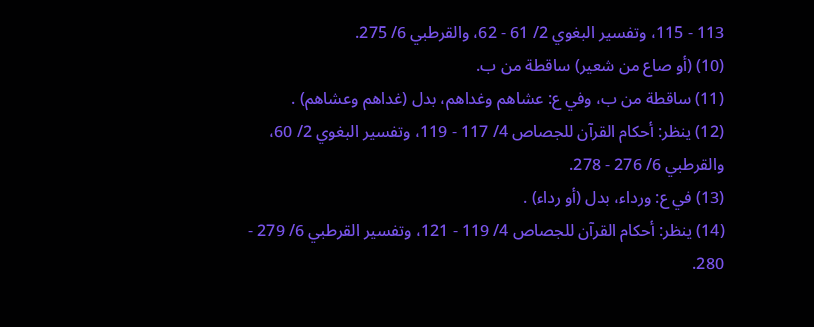113 - 115، وتفسير البغوي 2/ 61 - 62، والقرطبي 6/ 275.
(10) (أو صاع من شعير) ساقطة من ب.
(11) ساقطة من ب، وفي ع: عشاهم وغداهم، بدل (غداهم وعشاهم) .
(12) ينظر: أحكام القرآن للجصاص 4/ 117 - 119، وتفسير البغوي 2/ 60، والقرطبي 6/ 276 - 278.
(13) في ع: ورداء، بدل (أو رداء) .
(14) ينظر: أحكام القرآن للجصاص 4/ 119 - 121، وتفسير القرطبي 6/ 279 - 280.